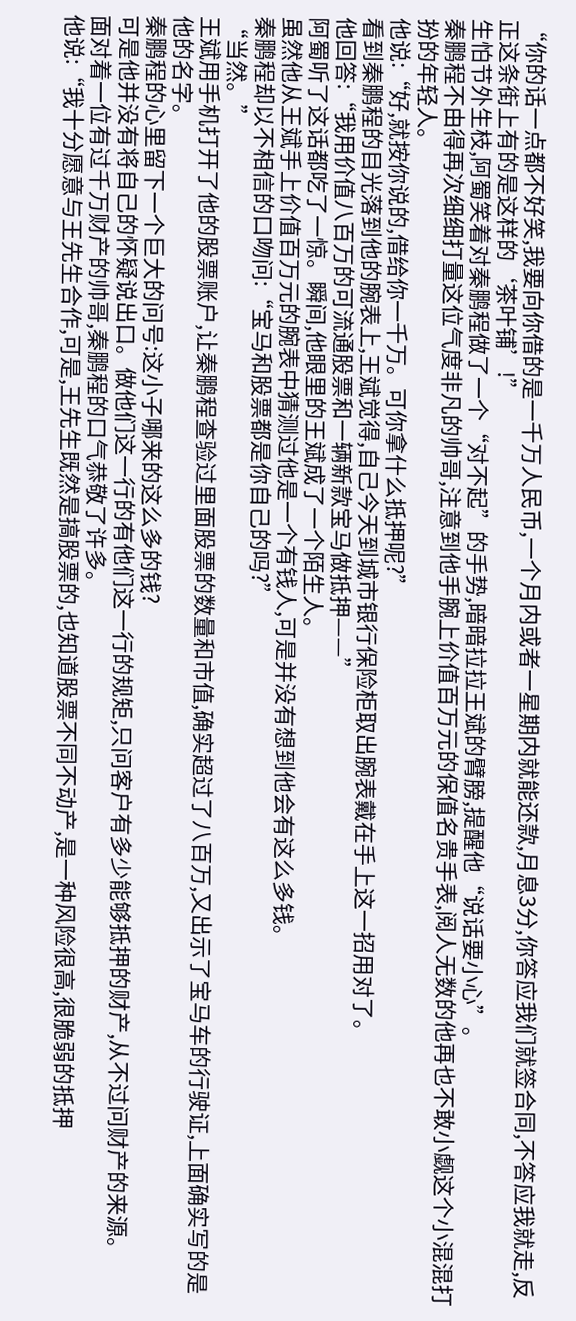“你的话一点都不好笑,我要向你借的是一千万人民币,一个月内或者一星期内就能还款,月息3分,你答应我们就签合同,不答应我就走,反正这条街上有的是这样的‘茶叶铺’!”
生怕节外生枝,阿蜀笑着对秦鹏程做了一个“对不起”的手势,暗暗拉拉王斌的臂膀,提醒他“说话要小心”。
秦鹏程不由得再次细细打量这位气度非凡的帅哥,注意到他手腕上价值百万元的保值名贵手表,阅人无数的他再也不敢小觑这个小混混打扮的年轻人。
他说:“好,就按你说的,借给你一千万。可你拿什么抵押呢?”
看到秦鹏程的目光落到他的腕表上,王斌觉得,自己今天到城市银行保险柜取出腕表戴在手上这一招用对了。
他回答:“我用价值八百万的可流通股票和一辆新款宝马做抵押——”
阿蜀听了这话都吃了一惊。瞬间,他眼里的王斌成了一个陌生人。
虽然他从王斌手上价值百万元的腕表中猜测过他是一个有钱人,可是并没有想到他会有这么多钱。
秦鹏程却以不相信的口吻问:“宝马和股票都是你自己的吗?”
“当然。”
王斌用手机打开了他的股票账户,让秦鹏程查验过里面股票的数量和市值,确实超过了八百万,又出示了宝马车的行驶证,上面确实写的是他的名字。
秦鹏程的心里留下一个巨大的问号:这小子哪来的这么多的钱?
可是他并没有将自己的怀疑说出口。做他们这一行的有他们这一行的规矩,只问客户有多少能够抵押的财产,从不过问财产的来源。
面对着一位有过千万财产的帅哥,秦鹏程的口气恭敬了许多。
他说:“我十分愿意与王先生合作,可是,王先生既然是搞股票的,也知道股票不同不动产,是一种风险很高,很脆弱的抵押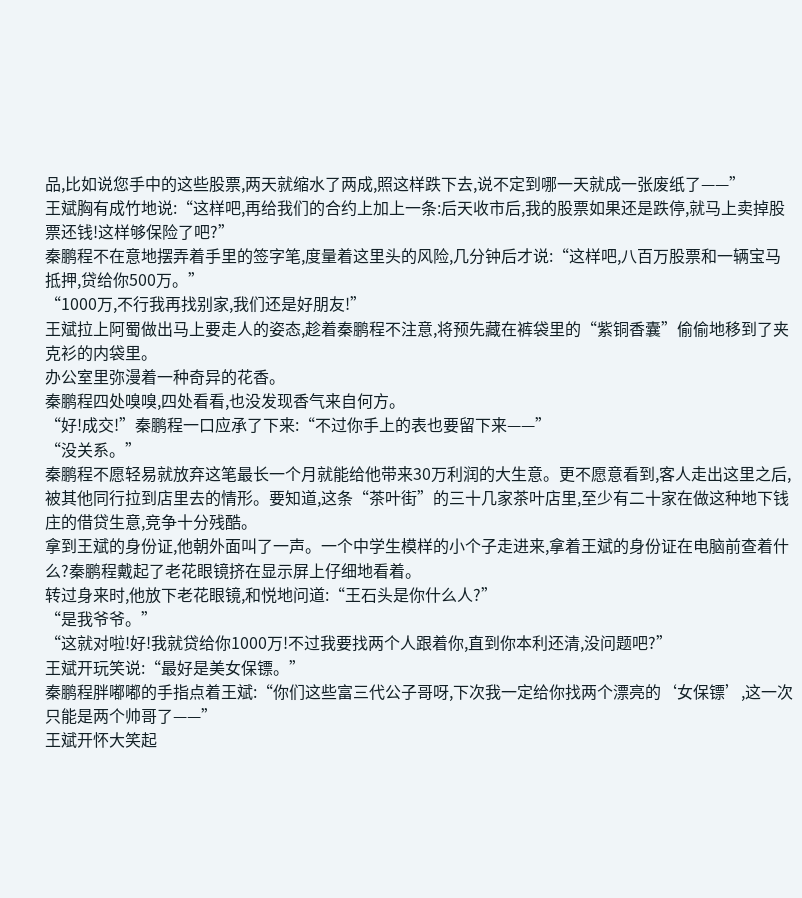品,比如说您手中的这些股票,两天就缩水了两成,照这样跌下去,说不定到哪一天就成一张废纸了——”
王斌胸有成竹地说:“这样吧,再给我们的合约上加上一条:后天收市后,我的股票如果还是跌停,就马上卖掉股票还钱!这样够保险了吧?”
秦鹏程不在意地摆弄着手里的签字笔,度量着这里头的风险,几分钟后才说:“这样吧,八百万股票和一辆宝马抵押,贷给你500万。”
“1000万,不行我再找别家,我们还是好朋友!”
王斌拉上阿蜀做出马上要走人的姿态,趁着秦鹏程不注意,将预先藏在裤袋里的“紫铜香囊”偷偷地移到了夹克衫的内袋里。
办公室里弥漫着一种奇异的花香。
秦鹏程四处嗅嗅,四处看看,也没发现香气来自何方。
“好!成交!”秦鹏程一口应承了下来:“不过你手上的表也要留下来——”
“没关系。”
秦鹏程不愿轻易就放弃这笔最长一个月就能给他带来30万利润的大生意。更不愿意看到,客人走出这里之后,被其他同行拉到店里去的情形。要知道,这条“茶叶街”的三十几家茶叶店里,至少有二十家在做这种地下钱庄的借贷生意,竞争十分残酷。
拿到王斌的身份证,他朝外面叫了一声。一个中学生模样的小个子走进来,拿着王斌的身份证在电脑前查着什么?秦鹏程戴起了老花眼镜挤在显示屏上仔细地看着。
转过身来时,他放下老花眼镜,和悦地问道:“王石头是你什么人?”
“是我爷爷。”
“这就对啦!好!我就贷给你1000万!不过我要找两个人跟着你,直到你本利还清,没问题吧?”
王斌开玩笑说:“最好是美女保镖。”
秦鹏程胖嘟嘟的手指点着王斌:“你们这些富三代公子哥呀,下次我一定给你找两个漂亮的‘女保镖’,这一次只能是两个帅哥了——”
王斌开怀大笑起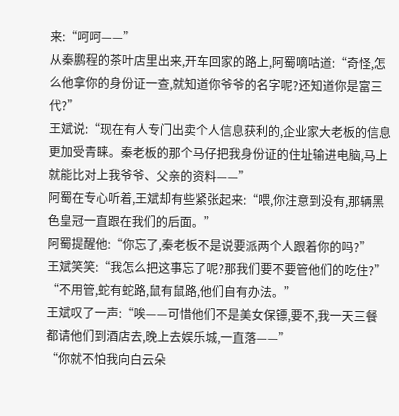来:“呵呵——”
从秦鹏程的茶叶店里出来,开车回家的路上,阿蜀嘀咕道:“奇怪,怎么他拿你的身份证一查,就知道你爷爷的名字呢?还知道你是富三代?”
王斌说:“现在有人专门出卖个人信息获利的,企业家大老板的信息更加受青睐。秦老板的那个马仔把我身份证的住址输进电脑,马上就能比对上我爷爷、父亲的资料——”
阿蜀在专心听着,王斌却有些紧张起来:“喂,你注意到没有,那辆黑色皇冠一直跟在我们的后面。”
阿蜀提醒他:“你忘了,秦老板不是说要派两个人跟着你的吗?”
王斌笑笑:“我怎么把这事忘了呢?那我们要不要管他们的吃住?”
“不用管,蛇有蛇路,鼠有鼠路,他们自有办法。”
王斌叹了一声:“唉——可惜他们不是美女保镖,要不,我一天三餐都请他们到酒店去,晚上去娱乐城,一直落——”
“你就不怕我向白云朵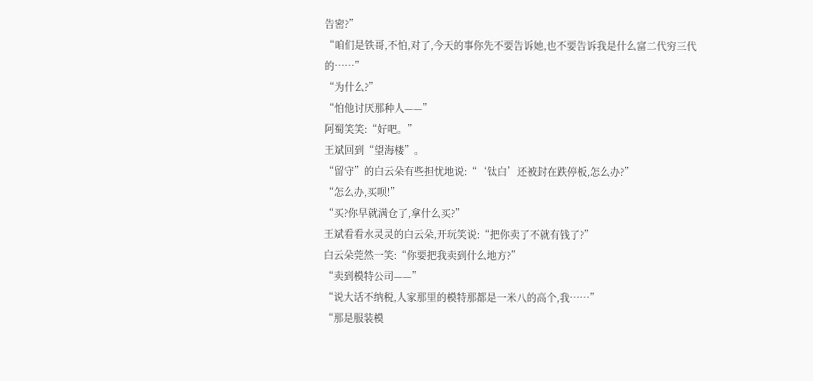告密?”
“咱们是铁哥,不怕,对了,今天的事你先不要告诉她,也不要告诉我是什么富二代穷三代的……”
“为什么?”
“怕他讨厌那种人——”
阿蜀笑笑:“好吧。”
王斌回到“望海楼”。
“留守”的白云朵有些担忧地说:“‘钛白’还被封在跌停板,怎么办?”
“怎么办,买呗!”
“买?你早就满仓了,拿什么买?”
王斌看看水灵灵的白云朵,开玩笑说:“把你卖了不就有钱了?”
白云朵莞然一笑:“你要把我卖到什么地方?”
“卖到模特公司——”
“说大话不纳税,人家那里的模特那都是一米八的高个,我……”
“那是服装模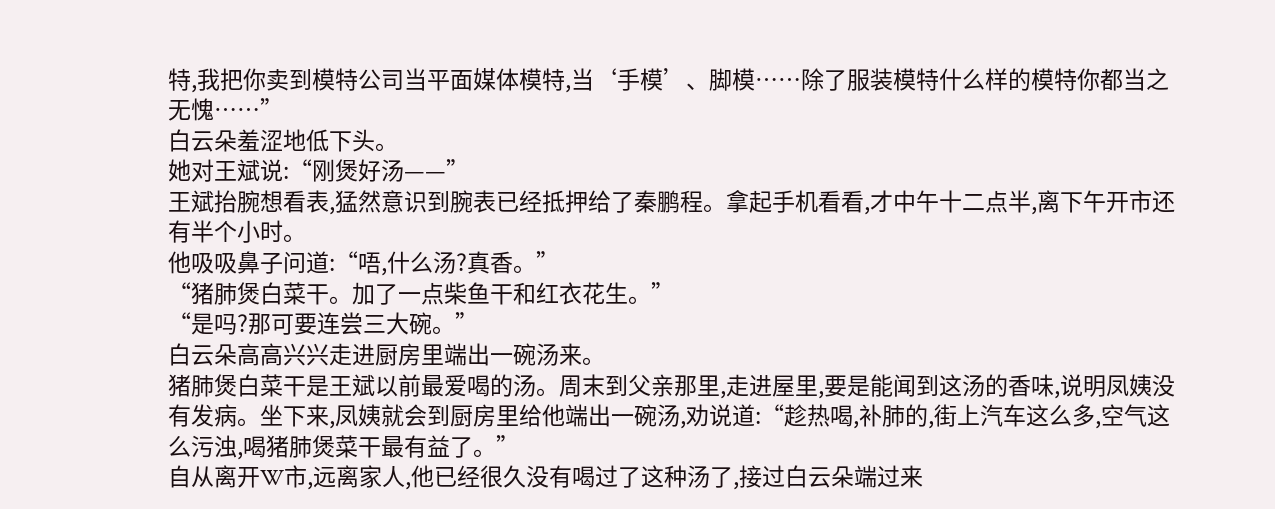特,我把你卖到模特公司当平面媒体模特,当‘手模’、脚模……除了服装模特什么样的模特你都当之无愧……”
白云朵羞涩地低下头。
她对王斌说:“刚煲好汤——”
王斌抬腕想看表,猛然意识到腕表已经抵押给了秦鹏程。拿起手机看看,才中午十二点半,离下午开市还有半个小时。
他吸吸鼻子问道:“唔,什么汤?真香。”
“猪肺煲白菜干。加了一点柴鱼干和红衣花生。”
“是吗?那可要连尝三大碗。”
白云朵高高兴兴走进厨房里端出一碗汤来。
猪肺煲白菜干是王斌以前最爱喝的汤。周末到父亲那里,走进屋里,要是能闻到这汤的香味,说明凤姨没有发病。坐下来,凤姨就会到厨房里给他端出一碗汤,劝说道:“趁热喝,补肺的,街上汽车这么多,空气这么污浊,喝猪肺煲菜干最有益了。”
自从离开W市,远离家人,他已经很久没有喝过了这种汤了,接过白云朵端过来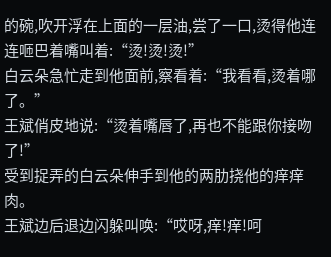的碗,吹开浮在上面的一层油,尝了一口,烫得他连连咂巴着嘴叫着:“烫!烫!烫!”
白云朵急忙走到他面前,察看着:“我看看,烫着哪了。”
王斌俏皮地说:“烫着嘴唇了,再也不能跟你接吻了!”
受到捉弄的白云朵伸手到他的两肋挠他的痒痒肉。
王斌边后退边闪躲叫唤:“哎呀,痒!痒!呵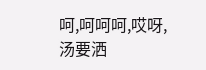呵,呵呵呵,哎呀,汤要洒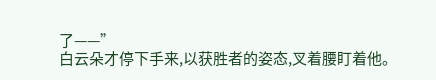了——”
白云朵才停下手来,以获胜者的姿态,叉着腰盯着他。